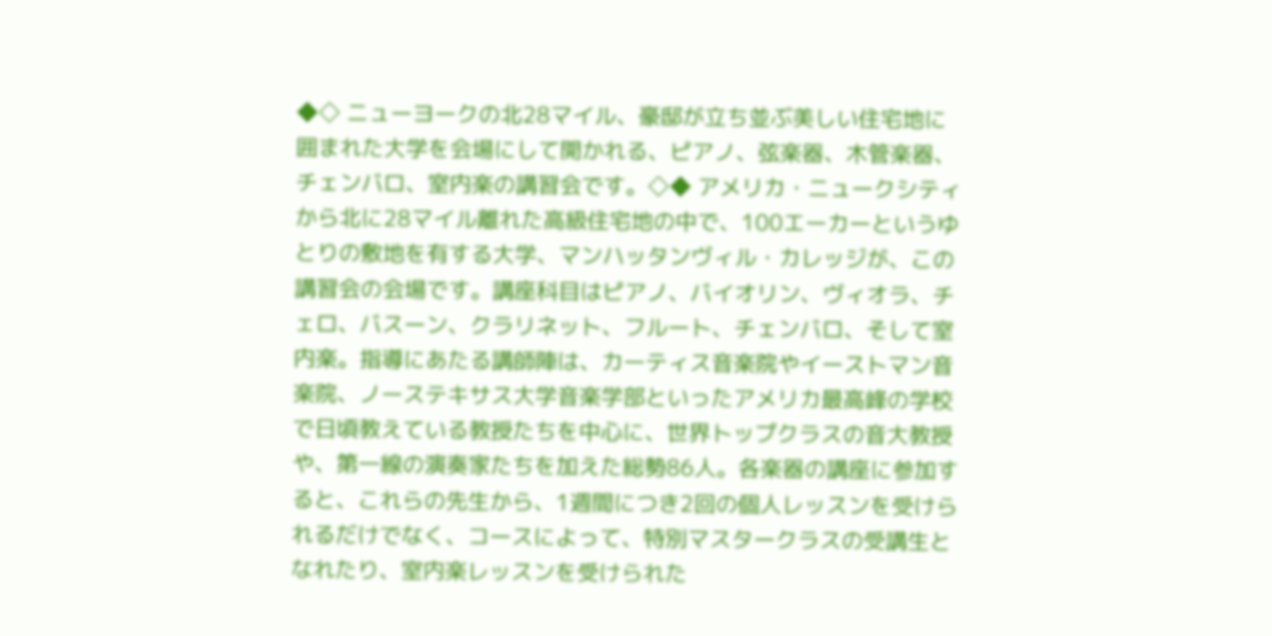◆◇ ニューヨークの北28マイル、豪邸が立ち並ぶ美しい住宅地に囲まれた大学を会場にして開かれる、ピアノ、弦楽器、木管楽器、チェンバロ、室内楽の講習会です。◇◆ アメリカ・ニュークシティから北に28マイル離れた高級住宅地の中で、100エーカーというゆとりの敷地を有する大学、マンハッタンヴィル・カレッジが、この講習会の会場です。講座科目はピアノ、バイオリン、ヴィオラ、チェロ、バスーン、クラリネット、フルート、チェンバロ、そして室内楽。指導にあたる講師陣は、カーティス音楽院やイーストマン音楽院、ノーステキサス大学音楽学部といったアメリカ最高峰の学校で日頃教えている教授たちを中心に、世界トップクラスの音大教授や、第一線の演奏家たちを加えた総勢86人。各楽器の講座に参加すると、これらの先生から、1週間につき2回の個人レッスンを受けられるだけでなく、コースによって、特別マスタークラスの受講生となれたり、室内楽レッスンを受けられた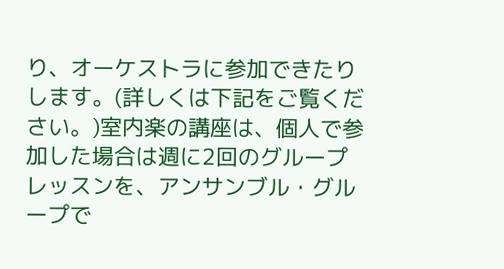り、オーケストラに参加できたりします。(詳しくは下記をご覧ください。)室内楽の講座は、個人で参加した場合は週に2回のグループレッスンを、アンサンブル・グループで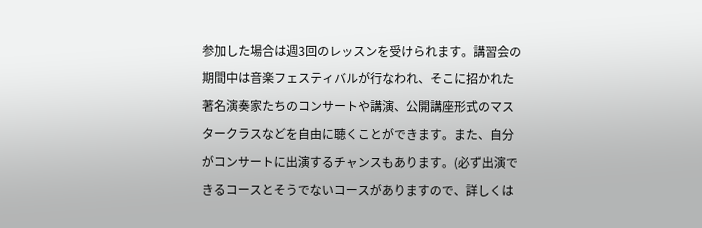参加した場合は週3回のレッスンを受けられます。講習会の期間中は音楽フェスティバルが行なわれ、そこに招かれた著名演奏家たちのコンサートや講演、公開講座形式のマスタークラスなどを自由に聴くことができます。また、自分がコンサートに出演するチャンスもあります。(必ず出演できるコースとそうでないコースがありますので、詳しくは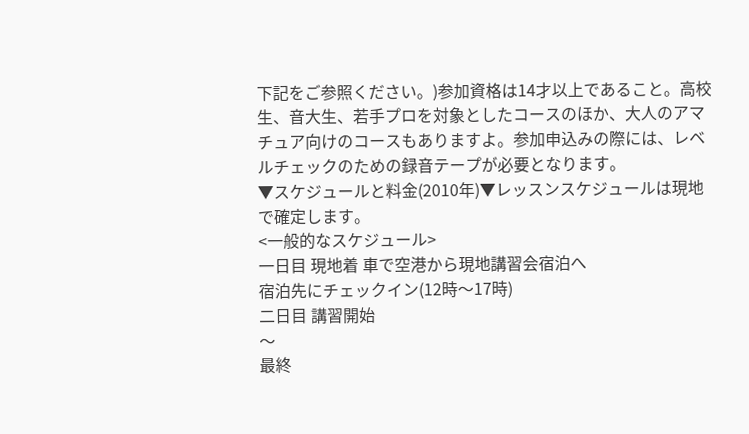下記をご参照ください。)参加資格は14才以上であること。高校生、音大生、若手プロを対象としたコースのほか、大人のアマチュア向けのコースもありますよ。参加申込みの際には、レベルチェックのための録音テープが必要となります。
▼スケジュールと料金(2010年)▼レッスンスケジュールは現地で確定します。
<一般的なスケジュール>
一日目 現地着 車で空港から現地講習会宿泊へ
宿泊先にチェックイン(12時〜17時)
二日目 講習開始
〜
最終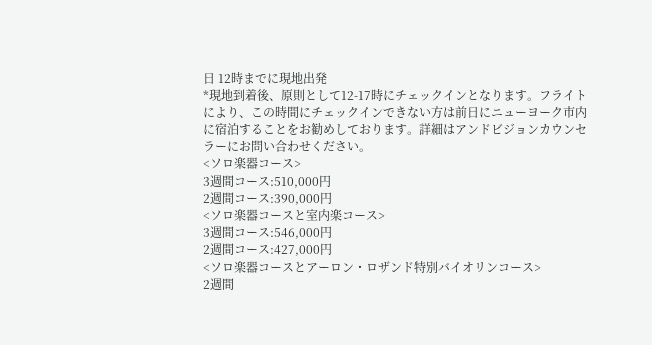日 12時までに現地出発
*現地到着後、原則として12-17時にチェックインとなります。フライトにより、この時間にチェックインできない方は前日にニューヨーク市内に宿泊することをお勧めしております。詳細はアンドビジョンカウンセラーにお問い合わせください。
<ソロ楽器コース>
3週間コース:510,000円
2週間コース:390,000円
<ソロ楽器コースと室内楽コース>
3週間コース:546,000円
2週間コース:427,000円
<ソロ楽器コースとアーロン・ロザンド特別バイオリンコース>
2週間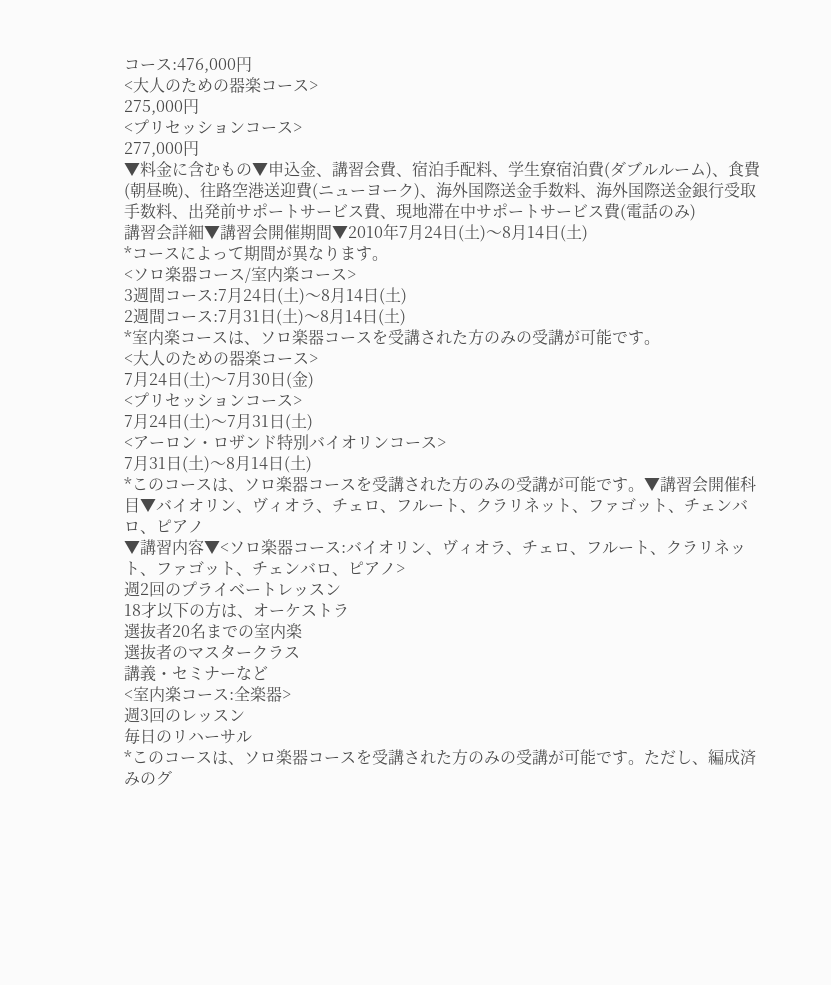コース:476,000円
<大人のための器楽コース>
275,000円
<プリセッションコース>
277,000円
▼料金に含むもの▼申込金、講習会費、宿泊手配料、学生寮宿泊費(ダブルルーム)、食費(朝昼晩)、往路空港送迎費(ニューヨーク)、海外国際送金手数料、海外国際送金銀行受取手数料、出発前サポートサービス費、現地滞在中サポートサービス費(電話のみ)
講習会詳細▼講習会開催期間▼2010年7月24日(土)〜8月14日(土)
*コースによって期間が異なります。
<ソロ楽器コース/室内楽コース>
3週間コース:7月24日(土)〜8月14日(土)
2週間コース:7月31日(土)〜8月14日(土)
*室内楽コースは、ソロ楽器コースを受講された方のみの受講が可能です。
<大人のための器楽コース>
7月24日(土)〜7月30日(金)
<プリセッションコース>
7月24日(土)〜7月31日(土)
<アーロン・ロザンド特別バイオリンコース>
7月31日(土)〜8月14日(土)
*このコースは、ソロ楽器コースを受講された方のみの受講が可能です。▼講習会開催科目▼バイオリン、ヴィオラ、チェロ、フルート、クラリネット、ファゴット、チェンバロ、ピアノ
▼講習内容▼<ソロ楽器コース:バイオリン、ヴィオラ、チェロ、フルート、クラリネット、ファゴット、チェンバロ、ピアノ>
週2回のプライベートレッスン
18才以下の方は、オーケストラ
選抜者20名までの室内楽
選抜者のマスタークラス
講義・セミナーなど
<室内楽コース:全楽器>
週3回のレッスン
毎日のリハーサル
*このコースは、ソロ楽器コースを受講された方のみの受講が可能です。ただし、編成済みのグ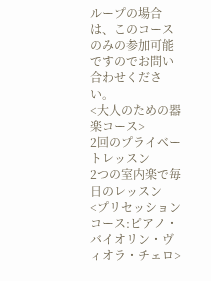ループの場合は、このコースのみの参加可能ですのでお問い合わせください。
<大人のための器楽コース>
2回のプライベートレッスン
2つの室内楽で毎日のレッスン
<プリセッションコース:ピアノ・バイオリン・ヴィオラ・チェロ>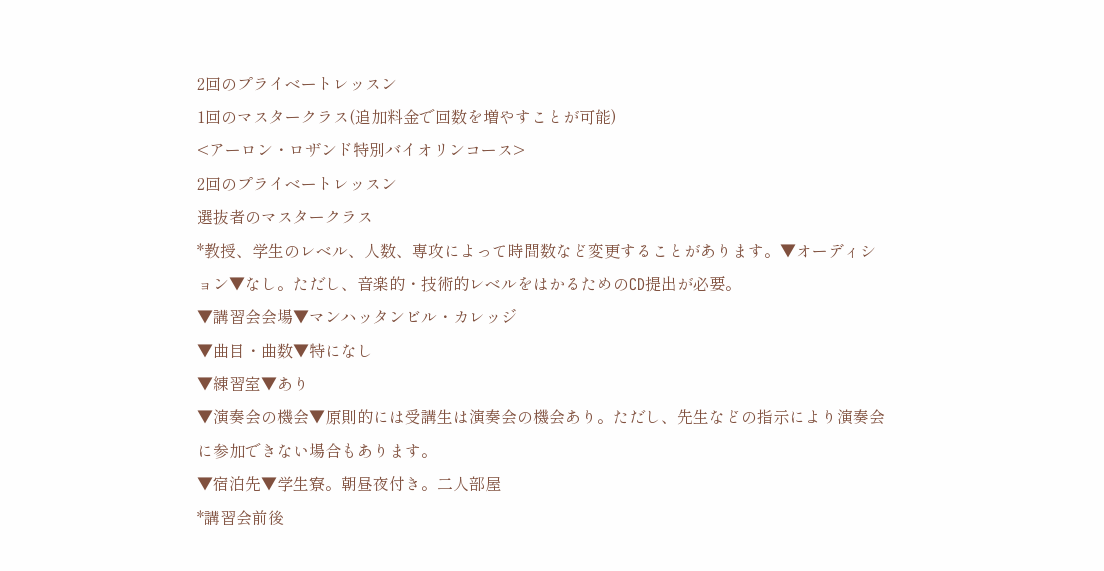2回のプライベートレッスン
1回のマスタークラス(追加料金で回数を増やすことが可能)
<アーロン・ロザンド特別バイオリンコース>
2回のプライベートレッスン
選抜者のマスタークラス
*教授、学生のレベル、人数、専攻によって時間数など変更することがあります。▼オーディション▼なし。ただし、音楽的・技術的レベルをはかるためのCD提出が必要。
▼講習会会場▼マンハッタンビル・カレッジ
▼曲目・曲数▼特になし
▼練習室▼あり
▼演奏会の機会▼原則的には受講生は演奏会の機会あり。ただし、先生などの指示により演奏会に参加できない場合もあります。
▼宿泊先▼学生寮。朝昼夜付き。二人部屋
*講習会前後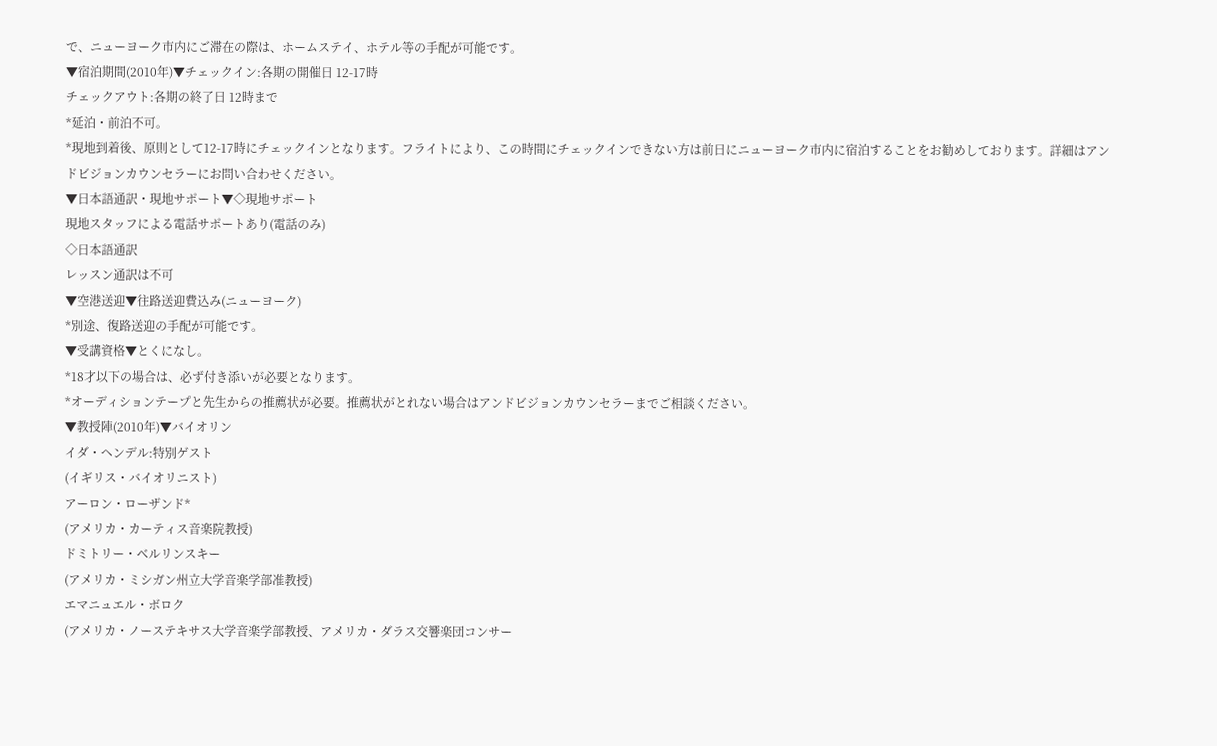で、ニューヨーク市内にご滞在の際は、ホームステイ、ホテル等の手配が可能です。
▼宿泊期間(2010年)▼チェックイン:各期の開催日 12-17時
チェックアウト:各期の終了日 12時まで
*延泊・前泊不可。
*現地到着後、原則として12-17時にチェックインとなります。フライトにより、この時間にチェックインできない方は前日にニューヨーク市内に宿泊することをお勧めしております。詳細はアンドビジョンカウンセラーにお問い合わせください。
▼日本語通訳・現地サポート▼◇現地サポート
現地スタッフによる電話サポートあり(電話のみ)
◇日本語通訳
レッスン通訳は不可
▼空港送迎▼往路送迎費込み(ニューヨーク)
*別途、復路送迎の手配が可能です。
▼受講資格▼とくになし。
*18才以下の場合は、必ず付き添いが必要となります。
*オーディションテープと先生からの推薦状が必要。推薦状がとれない場合はアンドビジョンカウンセラーまでご相談ください。
▼教授陣(2010年)▼バイオリン
イダ・ヘンデル:特別ゲスト
(イギリス・バイオリニスト)
アーロン・ローザンド*
(アメリカ・カーティス音楽院教授)
ドミトリー・ベルリンスキー
(アメリカ・ミシガン州立大学音楽学部准教授)
エマニュエル・ボロク
(アメリカ・ノーステキサス大学音楽学部教授、アメリカ・ダラス交響楽団コンサー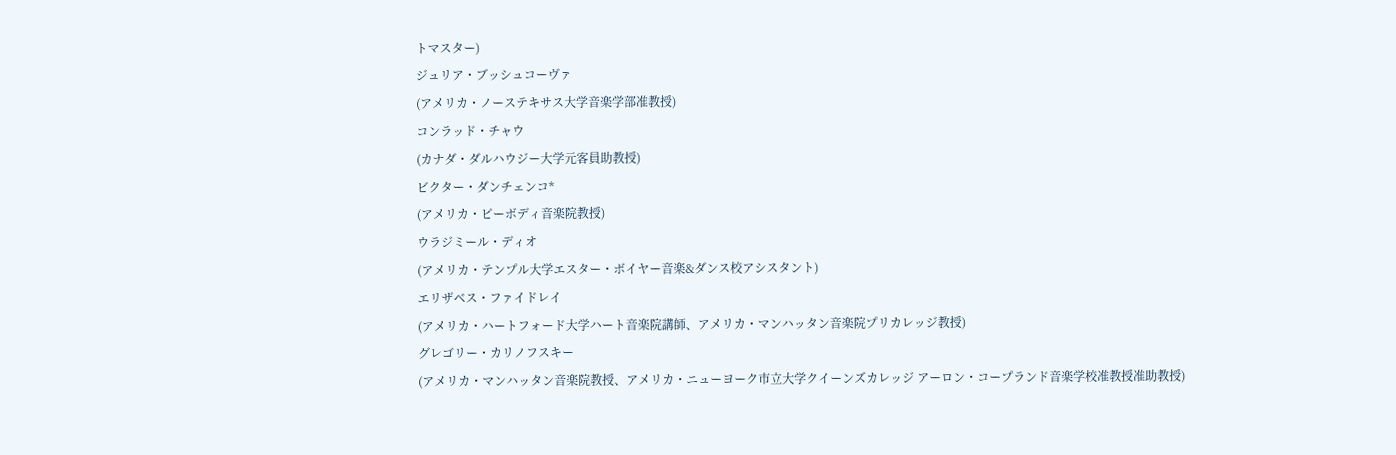トマスター)
ジュリア・ブッシュコーヴァ
(アメリカ・ノーステキサス大学音楽学部准教授)
コンラッド・チャウ
(カナダ・ダルハウジー大学元客員助教授)
ビクター・ダンチェンコ*
(アメリカ・ピーボディ音楽院教授)
ウラジミール・ディオ
(アメリカ・テンプル大学エスター・ボイヤー音楽&ダンス校アシスタント)
エリザベス・ファイドレイ
(アメリカ・ハートフォード大学ハート音楽院講師、アメリカ・マンハッタン音楽院プリカレッジ教授)
グレゴリー・カリノフスキー
(アメリカ・マンハッタン音楽院教授、アメリカ・ニューヨーク市立大学クイーンズカレッジ アーロン・コープランド音楽学校准教授准助教授)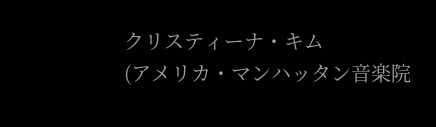クリスティーナ・キム
(アメリカ・マンハッタン音楽院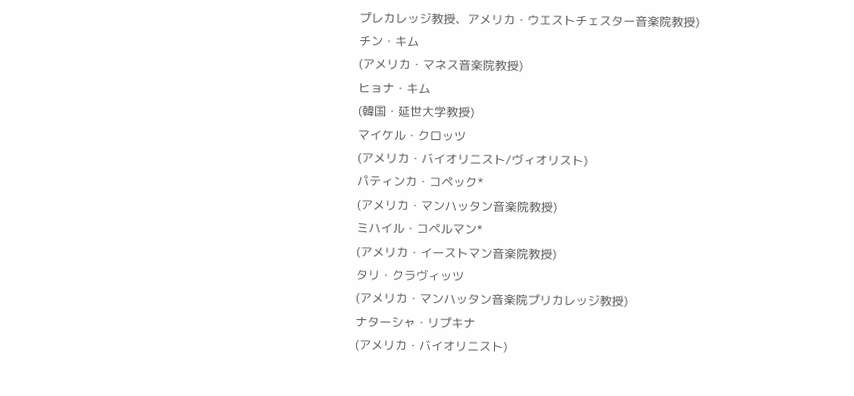プレカレッジ教授、アメリカ・ウエストチェスター音楽院教授)
チン・キム
(アメリカ・マネス音楽院教授)
ヒョナ・キム
(韓国・延世大学教授)
マイケル・クロッツ
(アメリカ・バイオリニスト/ヴィオリスト)
パティンカ・コペック*
(アメリカ・マンハッタン音楽院教授)
ミハイル・コペルマン*
(アメリカ・イーストマン音楽院教授)
タリ・クラヴィッツ
(アメリカ・マンハッタン音楽院プリカレッジ教授)
ナターシャ・リプキナ
(アメリカ・バイオリニスト)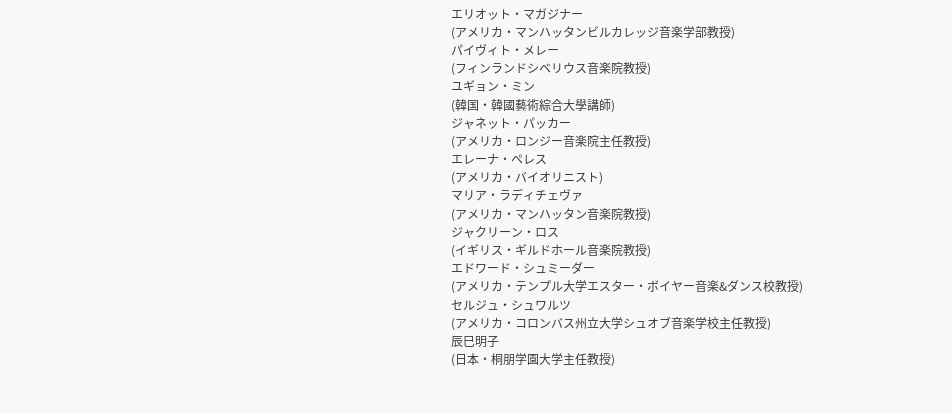エリオット・マガジナー
(アメリカ・マンハッタンビルカレッジ音楽学部教授)
パイヴィト・メレー
(フィンランドシベリウス音楽院教授)
ユギョン・ミン
(韓国・韓國藝術綜合大學講師)
ジャネット・パッカー
(アメリカ・ロンジー音楽院主任教授)
エレーナ・ペレス
(アメリカ・バイオリニスト)
マリア・ラディチェヴァ
(アメリカ・マンハッタン音楽院教授)
ジャクリーン・ロス
(イギリス・ギルドホール音楽院教授)
エドワード・シュミーダー
(アメリカ・テンプル大学エスター・ボイヤー音楽&ダンス校教授)
セルジュ・シュワルツ
(アメリカ・コロンバス州立大学シュオブ音楽学校主任教授)
辰巳明子
(日本・桐朋学園大学主任教授)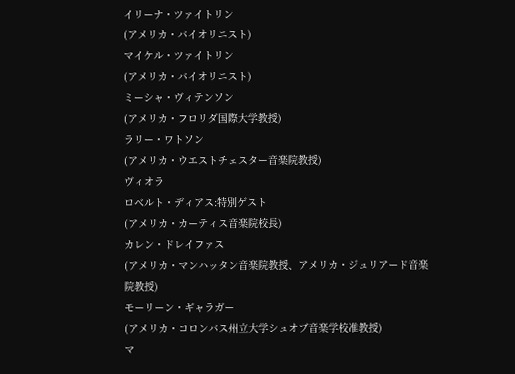イリーナ・ツァイトリン
(アメリカ・バイオリニスト)
マイケル・ツァイトリン
(アメリカ・バイオリニスト)
ミーシャ・ヴィテンソン
(アメリカ・フロリダ国際大学教授)
ラリー・ワトソン
(アメリカ・ウエストチェスター音楽院教授)
ヴィオラ
ロベルト・ディアス:特別ゲスト
(アメリカ・カーティス音楽院校長)
カレン・ドレイファス
(アメリカ・マンハッタン音楽院教授、アメリカ・ジュリアード音楽院教授)
モーリーン・ギャラガー
(アメリカ・コロンバス州立大学シュオブ音楽学校准教授)
マ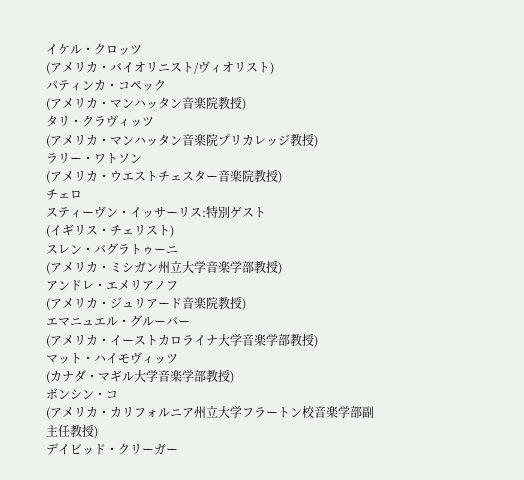イケル・クロッツ
(アメリカ・バイオリニスト/ヴィオリスト)
パティンカ・コペック
(アメリカ・マンハッタン音楽院教授)
タリ・クラヴィッツ
(アメリカ・マンハッタン音楽院プリカレッジ教授)
ラリー・ワトソン
(アメリカ・ウエストチェスター音楽院教授)
チェロ
スティーヴン・イッサーリス:特別ゲスト
(イギリス・チェリスト)
スレン・バグラトゥーニ
(アメリカ・ミシガン州立大学音楽学部教授)
アンドレ・エメリアノフ
(アメリカ・ジュリアード音楽院教授)
エマニュエル・グルーバー
(アメリカ・イーストカロライナ大学音楽学部教授)
マット・ハイモヴィッツ
(カナダ・マギル大学音楽学部教授)
ボンシン・コ
(アメリカ・カリフォルニア州立大学フラートン校音楽学部副主任教授)
デイビッド・クリーガー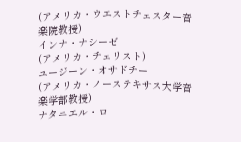(アメリカ・ウエストチェスター音楽院教授)
インナ・ナシーゼ
(アメリカ・チェリスト)
ユージーン・オサドチー
(アメリカ・ノーステキサス大学音楽学部教授)
ナタニエル・ロ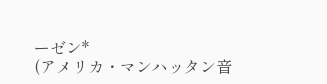ーゼン*
(アメリカ・マンハッタン音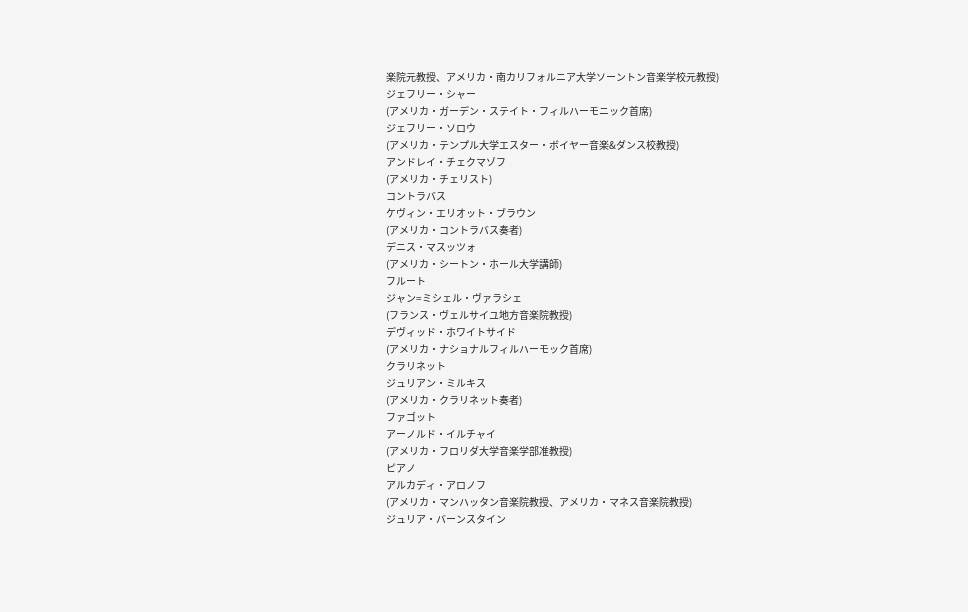楽院元教授、アメリカ・南カリフォルニア大学ソーントン音楽学校元教授)
ジェフリー・シャー
(アメリカ・ガーデン・ステイト・フィルハーモニック首席)
ジェフリー・ソロウ
(アメリカ・テンプル大学エスター・ボイヤー音楽&ダンス校教授)
アンドレイ・チェクマゾフ
(アメリカ・チェリスト)
コントラバス
ケヴィン・エリオット・ブラウン
(アメリカ・コントラバス奏者)
デニス・マスッツォ
(アメリカ・シートン・ホール大学講師)
フルート
ジャン=ミシェル・ヴァラシェ
(フランス・ヴェルサイユ地方音楽院教授)
デヴィッド・ホワイトサイド
(アメリカ・ナショナルフィルハーモック首席)
クラリネット
ジュリアン・ミルキス
(アメリカ・クラリネット奏者)
ファゴット
アーノルド・イルチャイ
(アメリカ・フロリダ大学音楽学部准教授)
ピアノ
アルカディ・アロノフ
(アメリカ・マンハッタン音楽院教授、アメリカ・マネス音楽院教授)
ジュリア・バーンスタイン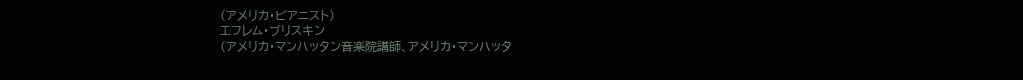(アメリカ・ピアニスト)
エフレム・ブリスキン
(アメリカ・マンハッタン音楽院講師、アメリカ・マンハッタ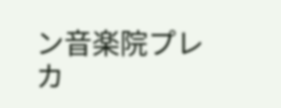ン音楽院プレカ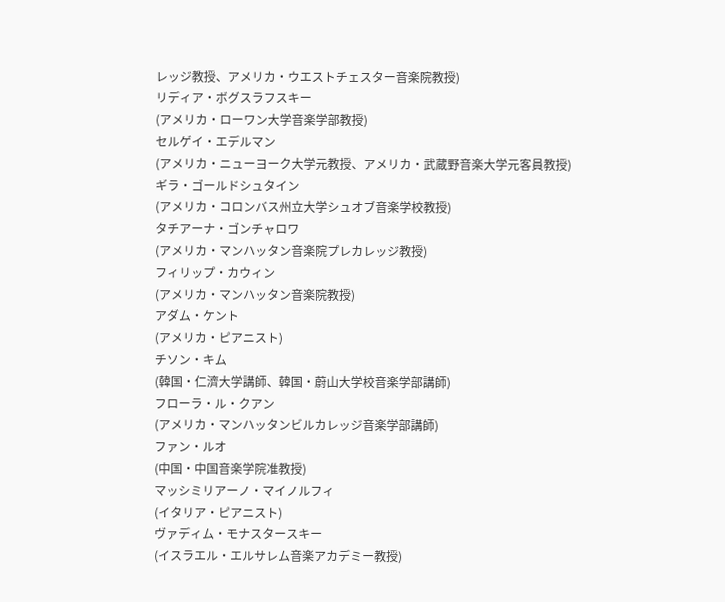レッジ教授、アメリカ・ウエストチェスター音楽院教授)
リディア・ボグスラフスキー
(アメリカ・ローワン大学音楽学部教授)
セルゲイ・エデルマン
(アメリカ・ニューヨーク大学元教授、アメリカ・武蔵野音楽大学元客員教授)
ギラ・ゴールドシュタイン
(アメリカ・コロンバス州立大学シュオブ音楽学校教授)
タチアーナ・ゴンチャロワ
(アメリカ・マンハッタン音楽院プレカレッジ教授)
フィリップ・カウィン
(アメリカ・マンハッタン音楽院教授)
アダム・ケント
(アメリカ・ピアニスト)
チソン・キム
(韓国・仁濟大学講師、韓国・蔚山大学校音楽学部講師)
フローラ・ル・クアン
(アメリカ・マンハッタンビルカレッジ音楽学部講師)
ファン・ルオ
(中国・中国音楽学院准教授)
マッシミリアーノ・マイノルフィ
(イタリア・ピアニスト)
ヴァディム・モナスタースキー
(イスラエル・エルサレム音楽アカデミー教授)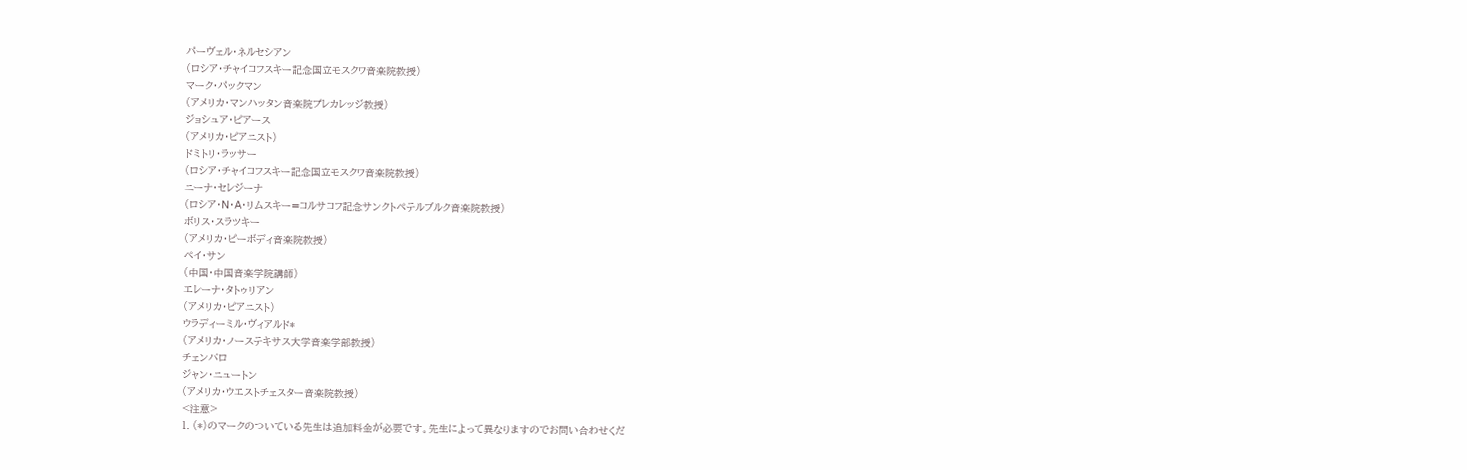パーヴェル・ネルセシアン
(ロシア・チャイコフスキー記念国立モスクワ音楽院教授)
マーク・パックマン
(アメリカ・マンハッタン音楽院プレカレッジ教授)
ジョシュア・ピアース
(アメリカ・ピアニスト)
ドミトリ・ラッサー
(ロシア・チャイコフスキー記念国立モスクワ音楽院教授)
ニーナ・セレジーナ
(ロシア・N・A・リムスキー=コルサコフ記念サンクトペテルブルク音楽院教授)
ボリス・スラツキー
(アメリカ・ピーボディ音楽院教授)
ペイ・サン
(中国・中国音楽学院講師)
エレーナ・タトゥリアン
(アメリカ・ピアニスト)
ウラディーミル・ヴィアルド*
(アメリカ・ノーステキサス大学音楽学部教授)
チェンバロ
ジャン・ニュートン
(アメリカ・ウエストチェスター音楽院教授)
<注意>
1. (*)のマークのついている先生は追加料金が必要です。先生によって異なりますのでお問い合わせくだ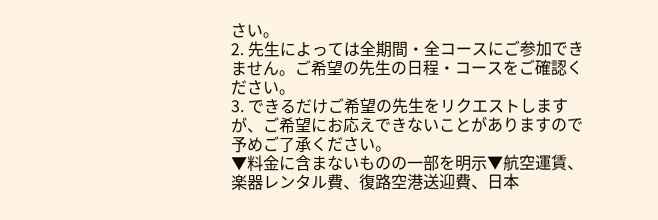さい。
2. 先生によっては全期間・全コースにご参加できません。ご希望の先生の日程・コースをご確認ください。
3. できるだけご希望の先生をリクエストしますが、ご希望にお応えできないことがありますので予めご了承ください。
▼料金に含まないものの一部を明示▼航空運賃、楽器レンタル費、復路空港送迎費、日本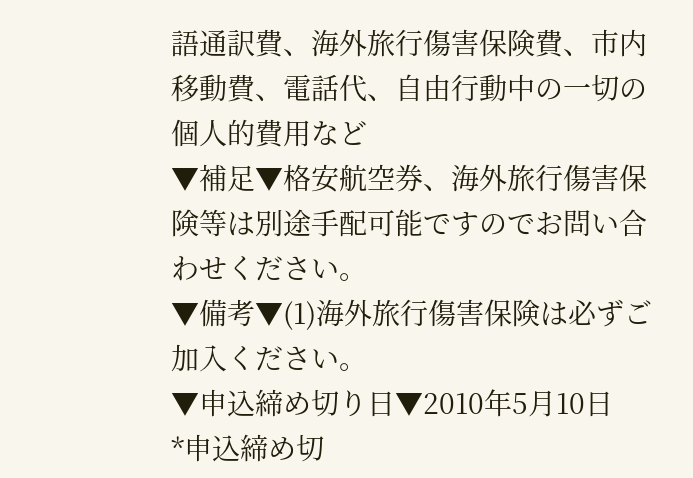語通訳費、海外旅行傷害保険費、市内移動費、電話代、自由行動中の一切の個人的費用など
▼補足▼格安航空券、海外旅行傷害保険等は別途手配可能ですのでお問い合わせください。
▼備考▼(1)海外旅行傷害保険は必ずご加入ください。
▼申込締め切り日▼2010年5月10日
*申込締め切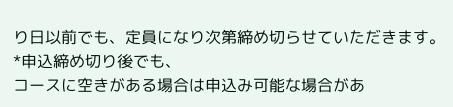り日以前でも、定員になり次第締め切らせていただきます。
*申込締め切り後でも、
コースに空きがある場合は申込み可能な場合があ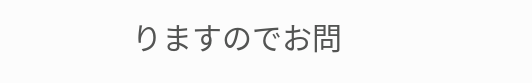りますのでお問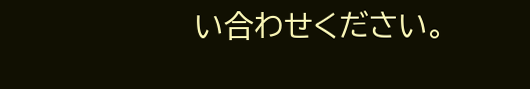い合わせください。